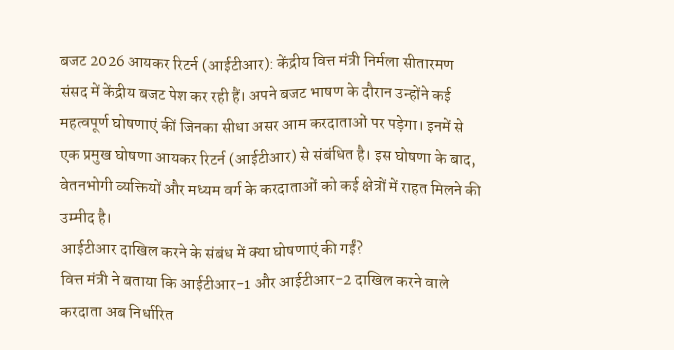बजट 2026 आयकर रिटर्न (आईटीआर): केंद्रीय वित्त मंत्री निर्मला सीतारमण संसद में केंद्रीय बजट पेश कर रही हैं। अपने बजट भाषण के दौरान उन्होंने कई महत्वपूर्ण घोषणाएं कीं जिनका सीधा असर आम करदाताओं पर पड़ेगा। इनमें से एक प्रमुख घोषणा आयकर रिटर्न (आईटीआर) से संबंधित है। इस घोषणा के बाद, वेतनभोगी व्यक्तियों और मध्यम वर्ग के करदाताओं को कई क्षेत्रों में राहत मिलने की उम्मीद है।
आईटीआर दाखिल करने के संबंध में क्या घोषणाएं की गईं?
वित्त मंत्री ने बताया कि आईटीआर-1 और आईटीआर-2 दाखिल करने वाले करदाता अब निर्धारित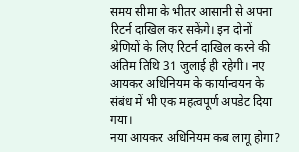समय सीमा के भीतर आसानी से अपना रिटर्न दाखिल कर सकेंगे। इन दोनों श्रेणियों के लिए रिटर्न दाखिल करने की अंतिम तिथि 31 जुलाई ही रहेगी। नए आयकर अधिनियम के कार्यान्वयन के संबंध में भी एक महत्वपूर्ण अपडेट दिया गया।
नया आयकर अधिनियम कब लागू होगा?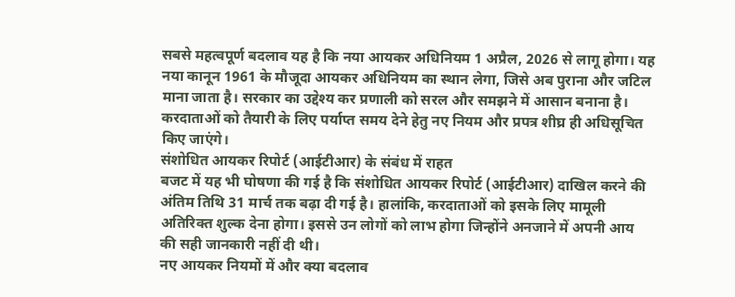सबसे महत्वपूर्ण बदलाव यह है कि नया आयकर अधिनियम 1 अप्रैल, 2026 से लागू होगा। यह नया कानून 1961 के मौजूदा आयकर अधिनियम का स्थान लेगा, जिसे अब पुराना और जटिल माना जाता है। सरकार का उद्देश्य कर प्रणाली को सरल और समझने में आसान बनाना है। करदाताओं को तैयारी के लिए पर्याप्त समय देने हेतु नए नियम और प्रपत्र शीघ्र ही अधिसूचित किए जाएंगे।
संशोधित आयकर रिपोर्ट (आईटीआर) के संबंध में राहत
बजट में यह भी घोषणा की गई है कि संशोधित आयकर रिपोर्ट (आईटीआर) दाखिल करने की अंतिम तिथि 31 मार्च तक बढ़ा दी गई है। हालांकि, करदाताओं को इसके लिए मामूली अतिरिक्त शुल्क देना होगा। इससे उन लोगों को लाभ होगा जिन्होंने अनजाने में अपनी आय की सही जानकारी नहीं दी थी।
नए आयकर नियमों में और क्या बदलाव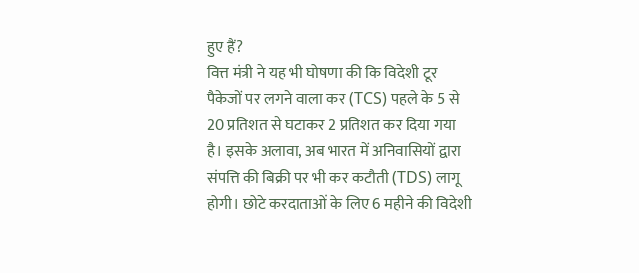हुए हैं?
वित्त मंत्री ने यह भी घोषणा की कि विदेशी टूर पैकेजों पर लगने वाला कर (TCS) पहले के 5 से 20 प्रतिशत से घटाकर 2 प्रतिशत कर दिया गया है। इसके अलावा, अब भारत में अनिवासियों द्वारा संपत्ति की बिक्री पर भी कर कटौती (TDS) लागू होगी। छोटे करदाताओं के लिए 6 महीने की विदेशी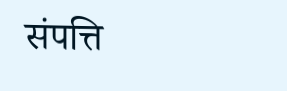संपत्ति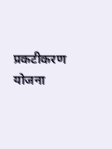प्रकटीकरण योजना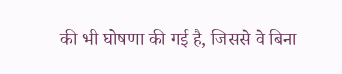की भी घोषणा की गई है, जिससे वे बिना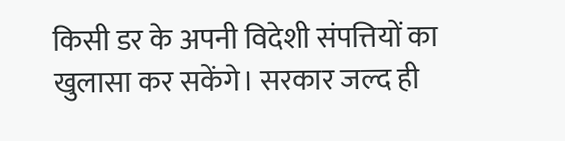किसी डर के अपनी विदेशी संपत्तियों का खुलासा कर सकेंगे। सरकार जल्द ही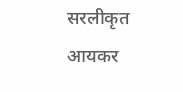सरलीकृत आयकर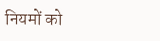नियमों को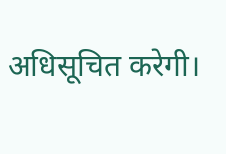अधिसूचित करेगी।